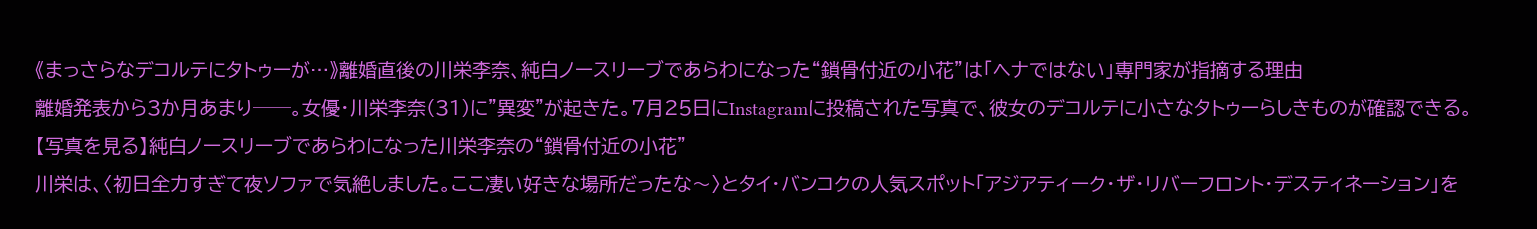《まっさらなデコルテにタトゥーが…》離婚直後の川栄李奈、純白ノースリーブであらわになった“鎖骨付近の小花”は「ヘナではない」専門家が指摘する理由
離婚発表から3か月あまり──。女優・川栄李奈(31)に"異変"が起きた。7月25日にInstagramに投稿された写真で、彼女のデコルテに小さなタトゥーらしきものが確認できる。
【写真を見る】純白ノースリーブであらわになった川栄李奈の“鎖骨付近の小花”
川栄は、〈初日全力すぎて夜ソファで気絶しました。ここ凄い好きな場所だったな〜〉とタイ・バンコクの人気スポット「アジアティーク・ザ・リバーフロント・デスティネーション」を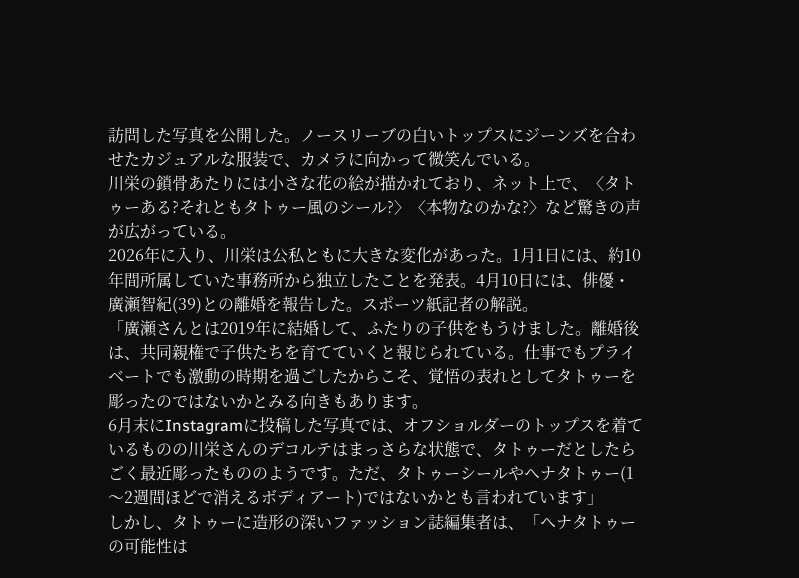訪問した写真を公開した。ノースリーブの白いトップスにジーンズを合わせたカジュアルな服装で、カメラに向かって微笑んでいる。
川栄の鎖骨あたりには小さな花の絵が描かれており、ネット上で、〈タトゥーある?それともタトゥー風のシール?〉〈本物なのかな?〉など驚きの声が広がっている。
2026年に入り、川栄は公私ともに大きな変化があった。1月1日には、約10年間所属していた事務所から独立したことを発表。4月10日には、俳優・廣瀬智紀(39)との離婚を報告した。スポーツ紙記者の解説。
「廣瀬さんとは2019年に結婚して、ふたりの子供をもうけました。離婚後は、共同親権で子供たちを育てていくと報じられている。仕事でもプライベートでも激動の時期を過ごしたからこそ、覚悟の表れとしてタトゥーを彫ったのではないかとみる向きもあります。
6月末にInstagramに投稿した写真では、オフショルダーのトップスを着ているものの川栄さんのデコルテはまっさらな状態で、タトゥーだとしたらごく最近彫ったもののようです。ただ、タトゥーシールやヘナタトゥー(1〜2週間ほどで消えるボディアート)ではないかとも言われています」
しかし、タトゥーに造形の深いファッション誌編集者は、「ヘナタトゥーの可能性は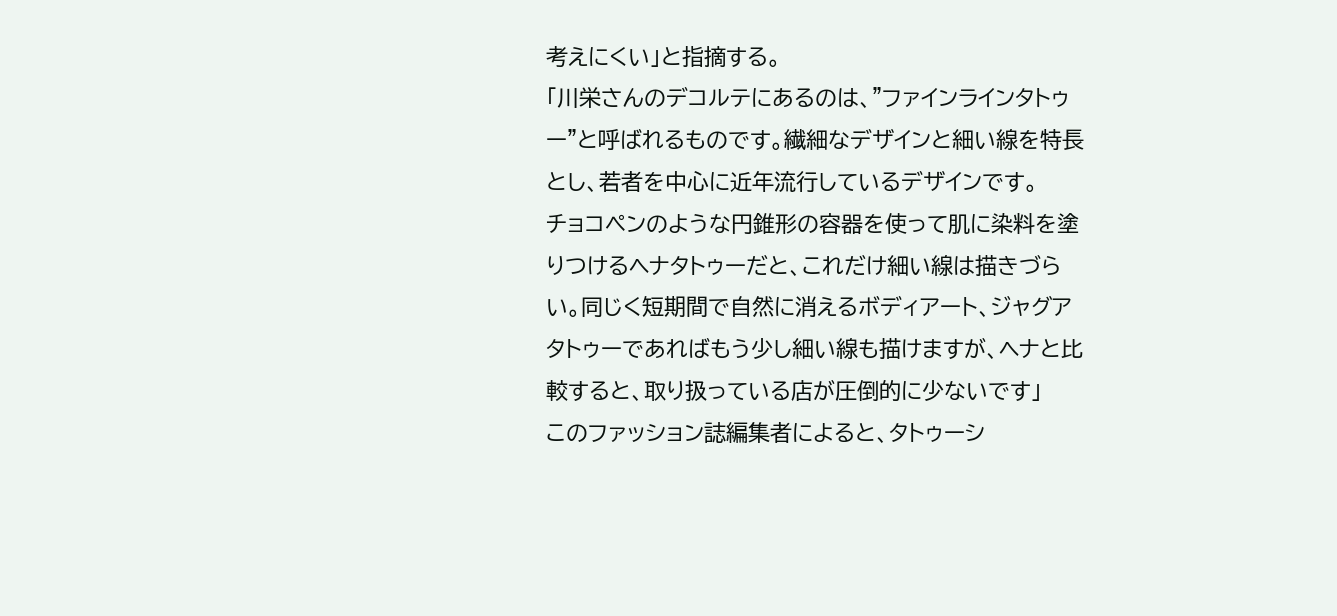考えにくい」と指摘する。
「川栄さんのデコルテにあるのは、"ファインラインタトゥー"と呼ばれるものです。繊細なデザインと細い線を特長とし、若者を中心に近年流行しているデザインです。
チョコペンのような円錐形の容器を使って肌に染料を塗りつけるヘナタトゥーだと、これだけ細い線は描きづらい。同じく短期間で自然に消えるボディアート、ジャグアタトゥーであればもう少し細い線も描けますが、ヘナと比較すると、取り扱っている店が圧倒的に少ないです」
このファッション誌編集者によると、タトゥーシ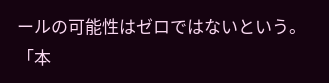ールの可能性はゼロではないという。
「本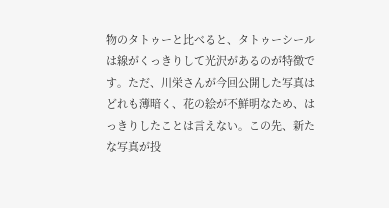物のタトゥーと比べると、タトゥーシールは線がくっきりして光沢があるのが特徴です。ただ、川栄さんが今回公開した写真はどれも薄暗く、花の絵が不鮮明なため、はっきりしたことは言えない。この先、新たな写真が投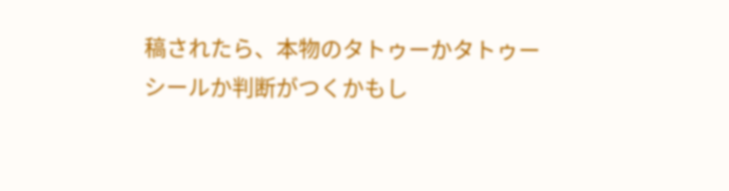稿されたら、本物のタトゥーかタトゥーシールか判断がつくかもし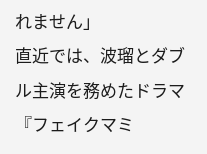れません」
直近では、波瑠とダブル主演を務めたドラマ『フェイクマミ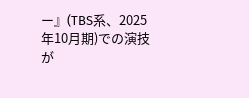ー』(TBS系、2025年10月期)での演技が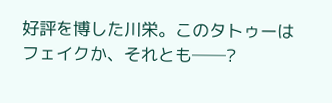好評を博した川栄。このタトゥーはフェイクか、それとも──?